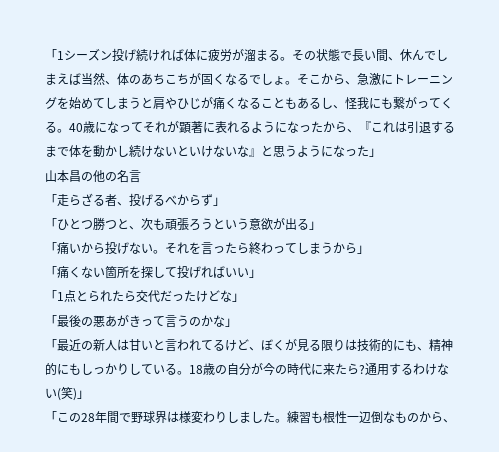「1シーズン投げ続ければ体に疲労が溜まる。その状態で長い間、休んでしまえば当然、体のあちこちが固くなるでしょ。そこから、急激にトレーニングを始めてしまうと肩やひじが痛くなることもあるし、怪我にも繋がってくる。40歳になってそれが顕著に表れるようになったから、『これは引退するまで体を動かし続けないといけないな』と思うようになった」
山本昌の他の名言
「走らざる者、投げるべからず」
「ひとつ勝つと、次も頑張ろうという意欲が出る」
「痛いから投げない。それを言ったら終わってしまうから」
「痛くない箇所を探して投げればいい」
「1点とられたら交代だったけどな」
「最後の悪あがきって言うのかな」
「最近の新人は甘いと言われてるけど、ぼくが見る限りは技術的にも、精神的にもしっかりしている。18歳の自分が今の時代に来たら?通用するわけない(笑)」
「この28年間で野球界は様変わりしました。練習も根性一辺倒なものから、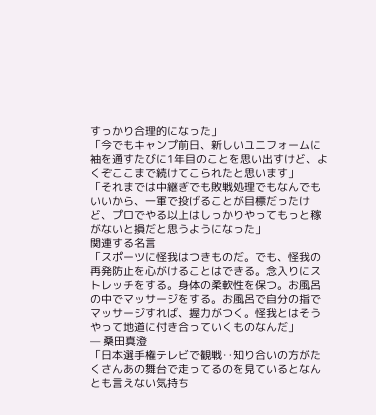すっかり合理的になった」
「今でもキャンプ前日、新しいユニフォームに袖を通すたびに1年目のことを思い出すけど、よくぞここまで続けてこられたと思います」
「それまでは中継ぎでも敗戦処理でもなんでもいいから、一軍で投げることが目標だったけど、プロでやる以上はしっかりやってもっと稼がないと損だと思うようになった」
関連する名言
「スポーツに怪我はつきものだ。でも、怪我の再発防止を心がけることはできる。念入りにストレッチをする。身体の柔軟性を保つ。お風呂の中でマッサージをする。お風呂で自分の指でマッサージすれば、握力がつく。怪我とはそうやって地道に付き合っていくものなんだ」
— 桑田真澄
「日本選手権テレビで観戦‥知り合いの方がたくさんあの舞台で走ってるのを見ているとなんとも言えない気持ち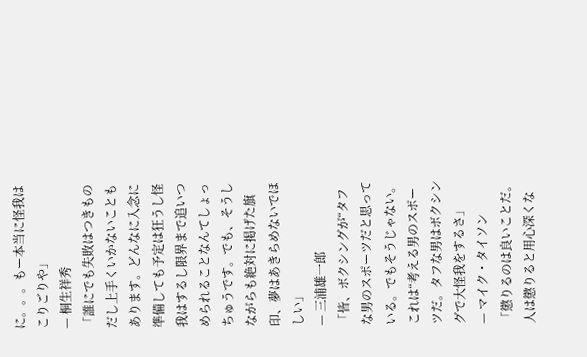に。。。もー本当に怪我はこりごりや」
— 桐生祥秀
「誰にでも失敗はつきものだし上手くいかないこともあります。どんなに入念に準備しても予定は狂うし怪我はするし限界まで追いつめられることなんてしょっちゅうです。でも、そうしながらも絶対に掲げた旗印、夢はあきらめないでほしい」
— 三浦雄一郎
「皆、ボクシングが“タフな男のスポーツだと思っている。でもそうじゃない。これは“考える男のスポーツだ。タフな男はボクシングで大怪我をするさ」
— マイク・タイソン
「懲りるのは良いことだ。人は懲りると用心深くな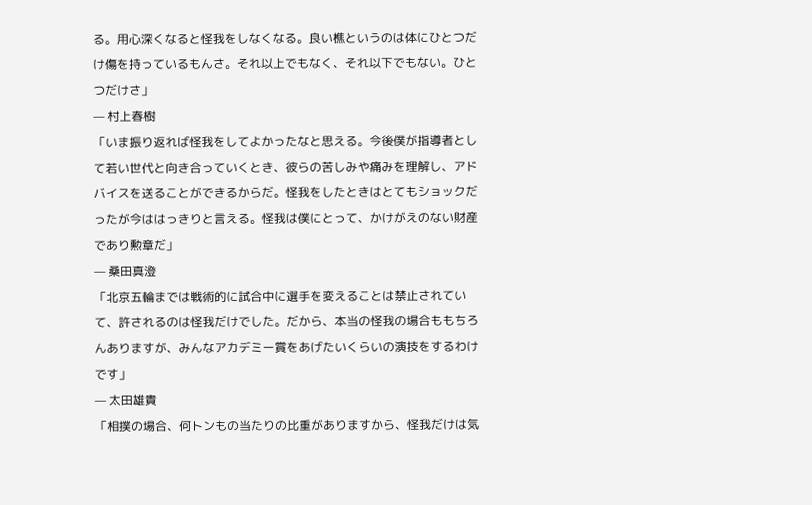る。用心深くなると怪我をしなくなる。良い樵というのは体にひとつだけ傷を持っているもんさ。それ以上でもなく、それ以下でもない。ひとつだけさ」
— 村上春樹
「いま振り返れば怪我をしてよかったなと思える。今後僕が指導者として若い世代と向き合っていくとき、彼らの苦しみや痛みを理解し、アドバイスを送ることができるからだ。怪我をしたときはとてもショックだったが今ははっきりと言える。怪我は僕にとって、かけがえのない財産であり勲章だ」
— 桑田真澄
「北京五輪までは戦術的に試合中に選手を変えることは禁止されていて、許されるのは怪我だけでした。だから、本当の怪我の場合ももちろんありますが、みんなアカデミー賞をあげたいくらいの演技をするわけです」
— 太田雄貴
「相撲の場合、何トンもの当たりの比重がありますから、怪我だけは気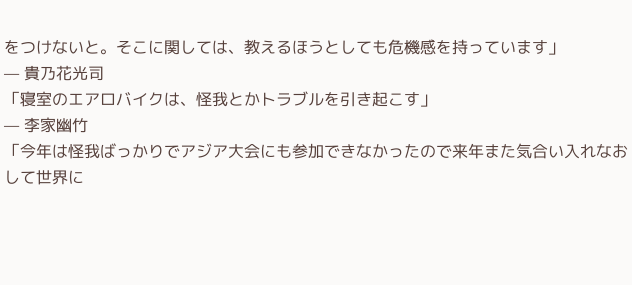をつけないと。そこに関しては、教えるほうとしても危機感を持っています」
— 貴乃花光司
「寝室のエアロバイクは、怪我とかトラブルを引き起こす」
— 李家幽竹
「今年は怪我ばっかりでアジア大会にも参加できなかったので来年また気合い入れなおして世界に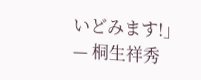いどみます!」
— 桐生祥秀